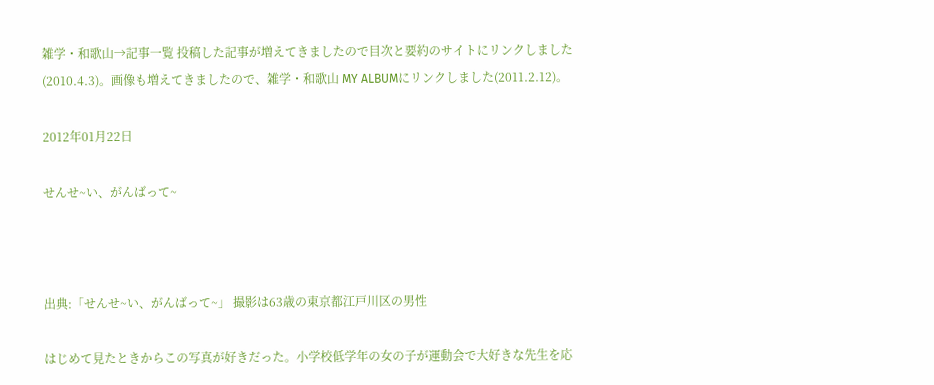雑学・和歌山→記事一覧 投稿した記事が増えてきましたので目次と要約のサイトにリンクしました(2010.4.3)。画像も増えてきましたので、雑学・和歌山 MY ALBUMにリンクしました(2011.2.12)。

2012年01月22日

せんせ~い、がんばって~



出典:「せんせ~い、がんばって~」 撮影は63歳の東京都江戸川区の男性

はじめて見たときからこの写真が好きだった。小学校低学年の女の子が運動会で大好きな先生を応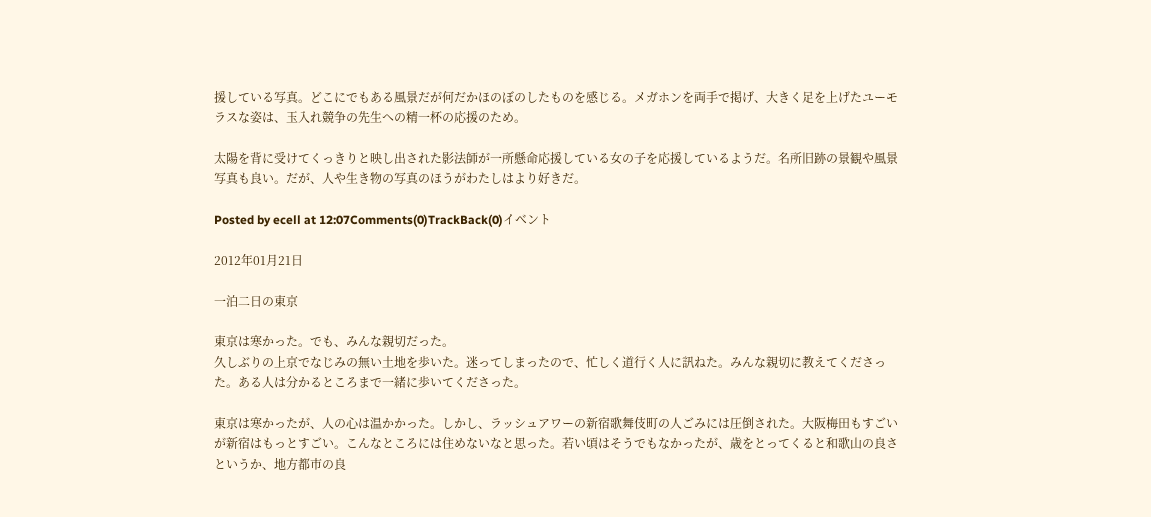援している写真。どこにでもある風景だが何だかほのぼのしたものを感じる。メガホンを両手で掲げ、大きく足を上げたユーモラスな姿は、玉入れ競争の先生への精一杯の応援のため。

太陽を背に受けてくっきりと映し出された影法師が一所懸命応援している女の子を応援しているようだ。名所旧跡の景観や風景写真も良い。だが、人や生き物の写真のほうがわたしはより好きだ。

Posted by ecell at 12:07Comments(0)TrackBack(0)イベント

2012年01月21日

一泊二日の東京

東京は寒かった。でも、みんな親切だった。
久しぶりの上京でなじみの無い土地を歩いた。迷ってしまったので、忙しく道行く人に訊ねた。みんな親切に教えてくださった。ある人は分かるところまで一緒に歩いてくださった。

東京は寒かったが、人の心は温かかった。しかし、ラッシュアワーの新宿歌舞伎町の人ごみには圧倒された。大阪梅田もすごいが新宿はもっとすごい。こんなところには住めないなと思った。若い頃はそうでもなかったが、歳をとってくると和歌山の良さというか、地方都市の良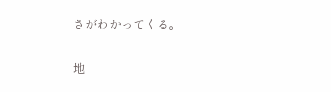さがわかってくる。

地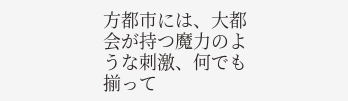方都市には、大都会が持つ魔力のような刺激、何でも揃って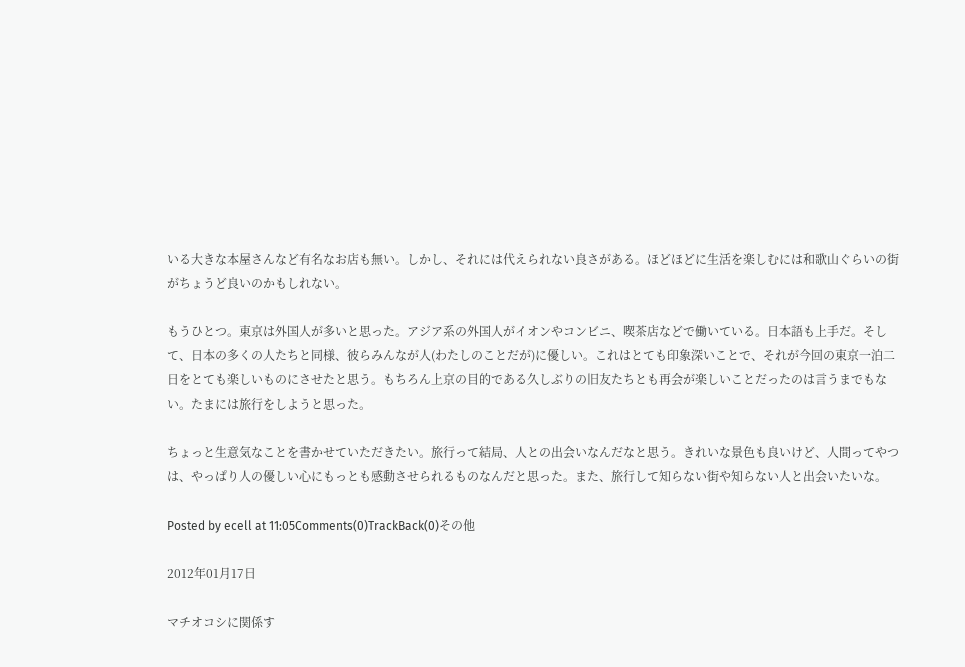いる大きな本屋さんなど有名なお店も無い。しかし、それには代えられない良さがある。ほどほどに生活を楽しむには和歌山ぐらいの街がちょうど良いのかもしれない。

もうひとつ。東京は外国人が多いと思った。アジア系の外国人がイオンやコンビニ、喫茶店などで働いている。日本語も上手だ。そして、日本の多くの人たちと同様、彼らみんなが人(わたしのことだが)に優しい。これはとても印象深いことで、それが今回の東京一泊二日をとても楽しいものにさせたと思う。もちろん上京の目的である久しぶりの旧友たちとも再会が楽しいことだったのは言うまでもない。たまには旅行をしようと思った。

ちょっと生意気なことを書かせていただきたい。旅行って結局、人との出会いなんだなと思う。きれいな景色も良いけど、人間ってやつは、やっぱり人の優しい心にもっとも感動させられるものなんだと思った。また、旅行して知らない街や知らない人と出会いたいな。

Posted by ecell at 11:05Comments(0)TrackBack(0)その他

2012年01月17日

マチオコシに関係す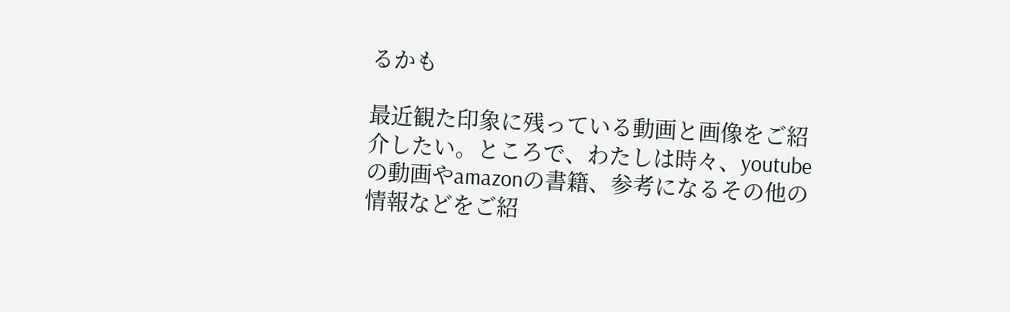るかも

最近観た印象に残っている動画と画像をご紹介したい。ところで、わたしは時々、youtubeの動画やamazonの書籍、参考になるその他の情報などをご紹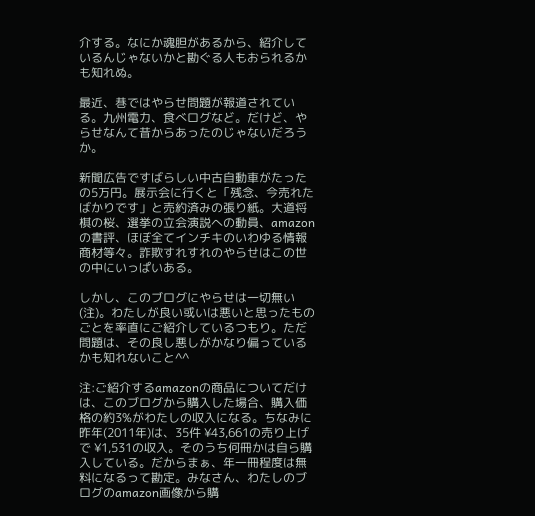介する。なにか魂胆があるから、紹介しているんじゃないかと勘ぐる人もおられるかも知れぬ。

最近、巷ではやらせ問題が報道されている。九州電力、食べログなど。だけど、やらせなんて昔からあったのじゃないだろうか。

新聞広告ですばらしい中古自動車がたったの5万円。展示会に行くと「残念、今売れたばかりです」と売約済みの張り紙。大道将棋の桜、選挙の立会演説への動員、amazonの書評、ほぼ全てインチキのいわゆる情報商材等々。詐欺すれすれのやらせはこの世の中にいっぱいある。

しかし、このブログにやらせは一切無い(注)。わたしが良い或いは悪いと思ったものごとを率直にご紹介しているつもり。ただ問題は、その良し悪しがかなり偏っているかも知れないこと^^

注:ご紹介するamazonの商品についてだけは、このブログから購入した場合、購入価格の約3%がわたしの収入になる。ちなみに昨年(2011年)は、35件 ¥43,661の売り上げで ¥1,531の収入。そのうち何冊かは自ら購入している。だからまぁ、年一冊程度は無料になるって勘定。みなさん、わたしのブログのamazon画像から購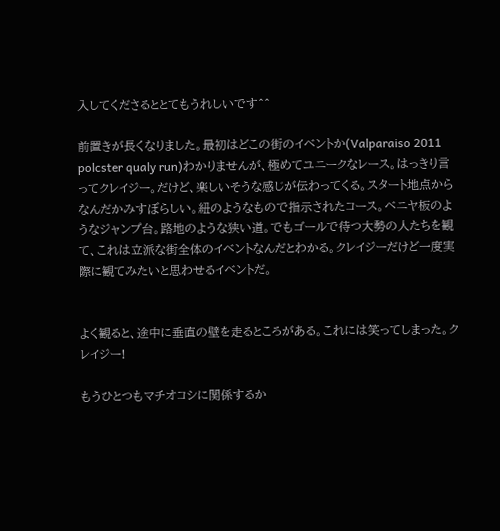入してくださるととてもうれしいです^^

前置きが長くなりました。最初はどこの街のイベントか(Valparaiso 2011 polcster qualy run)わかりませんが、極めてユニークなレース。はっきり言ってクレイジー。だけど、楽しいそうな感じが伝わってくる。スタート地点からなんだかみすぼらしい。紐のようなもので指示されたコース。ベニヤ板のようなジャンプ台。路地のような狭い道。でもゴールで待つ大勢の人たちを観て、これは立派な街全体のイベントなんだとわかる。クレイジーだけど一度実際に観てみたいと思わせるイベントだ。


よく観ると、途中に垂直の壁を走るところがある。これには笑ってしまった。クレイジー!

もうひとつもマチオコシに関係するか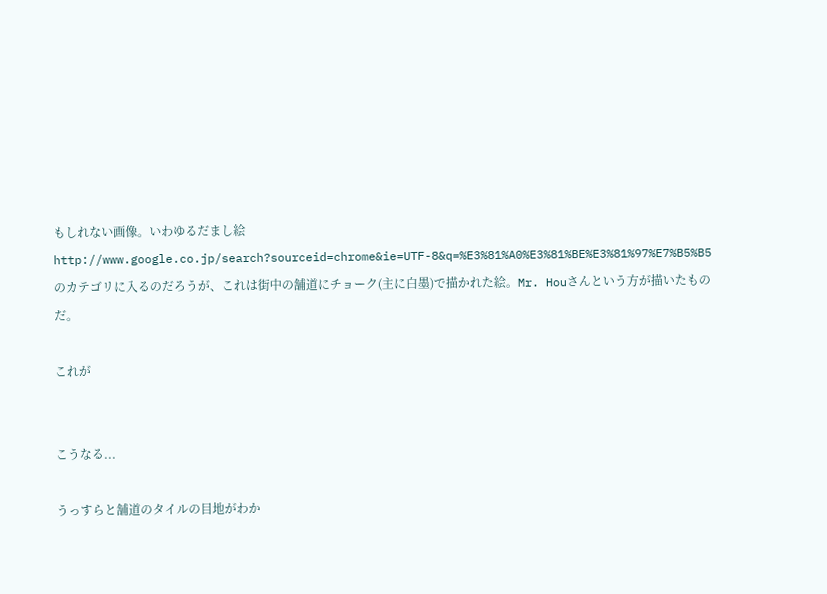もしれない画像。いわゆるだまし絵
http://www.google.co.jp/search?sourceid=chrome&ie=UTF-8&q=%E3%81%A0%E3%81%BE%E3%81%97%E7%B5%B5
のカテゴリに入るのだろうが、これは街中の舗道にチョーク(主に白墨)で描かれた絵。Mr. Houさんという方が描いたものだ。

これが


こうなる...

うっすらと舗道のタイルの目地がわか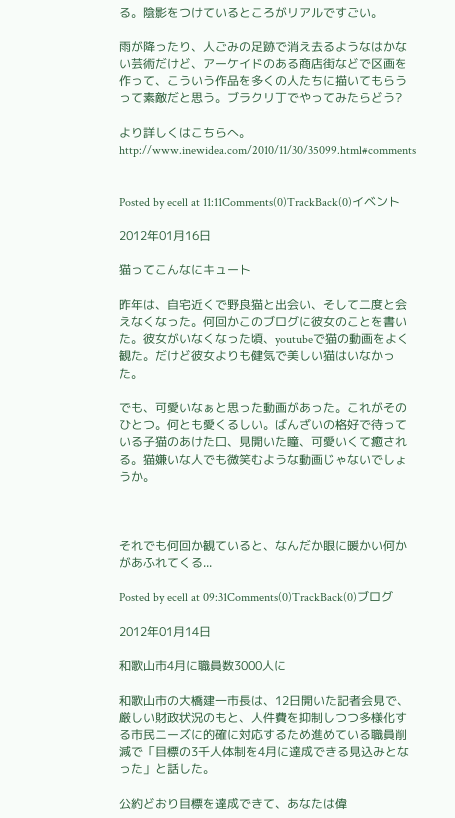る。陰影をつけているところがリアルですごい。

雨が降ったり、人ごみの足跡で消え去るようなはかない芸術だけど、アーケイドのある商店街などで区画を作って、こういう作品を多くの人たちに描いてもらうって素敵だと思う。ブラクリ丁でやってみたらどう?

より詳しくはこちらへ。
http://www.inewidea.com/2010/11/30/35099.html#comments


Posted by ecell at 11:11Comments(0)TrackBack(0)イベント

2012年01月16日

猫ってこんなにキュート

昨年は、自宅近くで野良猫と出会い、そして二度と会えなくなった。何回かこのブログに彼女のことを書いた。彼女がいなくなった頃、youtubeで猫の動画をよく観た。だけど彼女よりも健気で美しい猫はいなかった。

でも、可愛いなぁと思った動画があった。これがそのひとつ。何とも愛くるしい。ばんざいの格好で待っている子猫のあけた口、見開いた瞳、可愛いくて癒される。猫嫌いな人でも微笑むような動画じゃないでしょうか。



それでも何回か観ていると、なんだか眼に暖かい何かがあふれてくる...

Posted by ecell at 09:31Comments(0)TrackBack(0)ブログ

2012年01月14日

和歌山市4月に職員数3000人に

和歌山市の大橋建一市長は、12日開いた記者会見で、厳しい財政状況のもと、人件費を抑制しつつ多様化する市民ニーズに的確に対応するため進めている職員削減で「目標の3千人体制を4月に達成できる見込みとなった」と話した。

公約どおり目標を達成できて、あなたは偉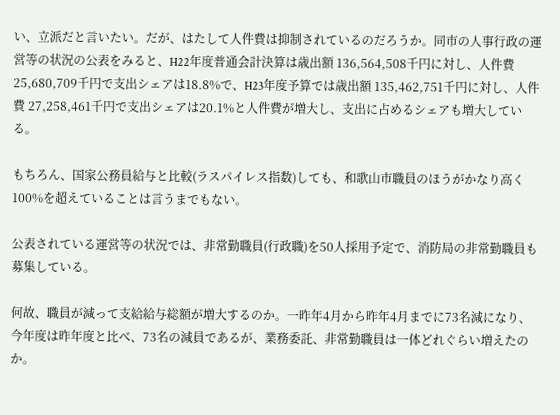い、立派だと言いたい。だが、はたして人件費は抑制されているのだろうか。同市の人事行政の運営等の状況の公表をみると、H22年度普通会計決算は歳出額 136,564,508千円に対し、人件費 25,680,709千円で支出シェアは18.8%で、H23年度予算では歳出額 135,462,751千円に対し、人件費 27,258,461千円で支出シェアは20.1%と人件費が増大し、支出に占めるシェアも増大している。

もちろん、国家公務員給与と比較(ラスパイレス指数)しても、和歌山市職員のほうがかなり高く100%を超えていることは言うまでもない。

公表されている運営等の状況では、非常勤職員(行政職)を50人採用予定で、消防局の非常勤職員も募集している。

何故、職員が減って支給給与総額が増大するのか。一昨年4月から昨年4月までに73名減になり、今年度は昨年度と比べ、73名の減員であるが、業務委託、非常勤職員は一体どれぐらい増えたのか。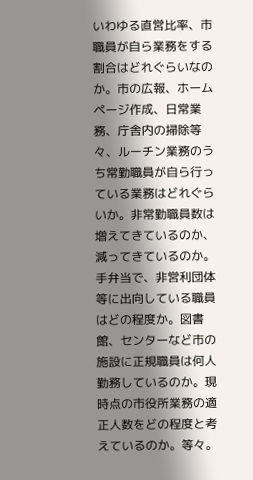いわゆる直営比率、市職員が自ら業務をする割合はどれぐらいなのか。市の広報、ホームページ作成、日常業務、庁舎内の掃除等々、ルーチン業務のうち常勤職員が自ら行っている業務はどれぐらいか。非常勤職員数は増えてきているのか、減ってきているのか。手弁当で、非営利団体等に出向している職員はどの程度か。図書館、センターなど市の施設に正規職員は何人勤務しているのか。現時点の市役所業務の適正人数をどの程度と考えているのか。等々。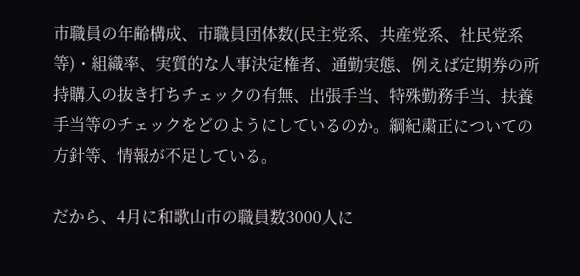市職員の年齢構成、市職員団体数(民主党系、共産党系、社民党系等)・組織率、実質的な人事決定権者、通勤実態、例えば定期券の所持購入の抜き打ちチェックの有無、出張手当、特殊勤務手当、扶養手当等のチェックをどのようにしているのか。綱紀粛正についての方針等、情報が不足している。

だから、4月に和歌山市の職員数3000人に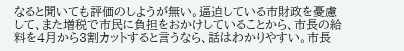なると聞いても評価のしようが無い。逼迫している市財政を憂慮して、また増税で市民に負担をおかけしていることから、市長の給料を4月から3割カットすると言うなら、話はわかりやすい。市長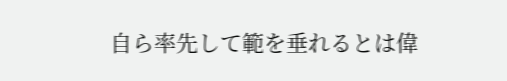自ら率先して範を垂れるとは偉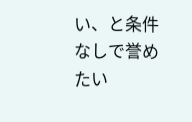い、と条件なしで誉めたい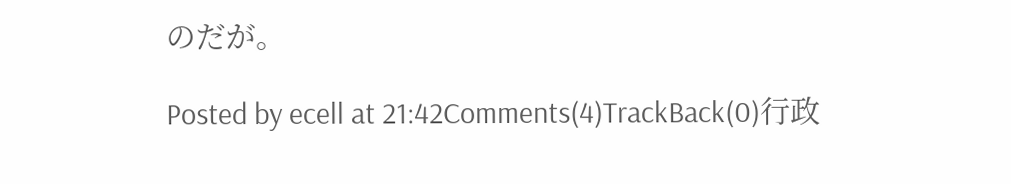のだが。

Posted by ecell at 21:42Comments(4)TrackBack(0)行政